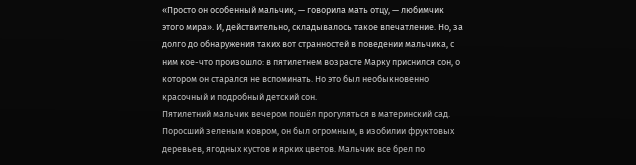«Просто он особенный мальчик, — говорила мать отцу, — любимчик этого мира». И, действительно, складывалось такое впечатление. Но, за долго до обнаружения таких вот странностей в поведении мальчика, с ним кое-что произошло: в пятилетнем возрасте Марку приснился сон, о котором он старался не вспоминать. Но это был необыкновенно красочный и подробный детский сон.
Пятилетний мальчик вечером пошёл прогуляться в материнский сад. Поросший зеленым ковром, он был огромным, в изобилии фруктовых деревьев, ягодных кустов и ярких цветов. Мальчик все брел по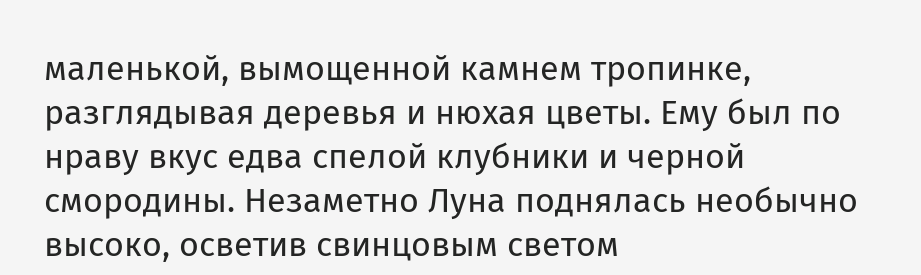маленькой, вымощенной камнем тропинке, разглядывая деревья и нюхая цветы. Ему был по нраву вкус едва спелой клубники и черной смородины. Незаметно Луна поднялась необычно высоко, осветив свинцовым светом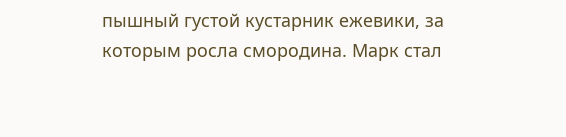пышный густой кустарник ежевики, за которым росла смородина. Марк стал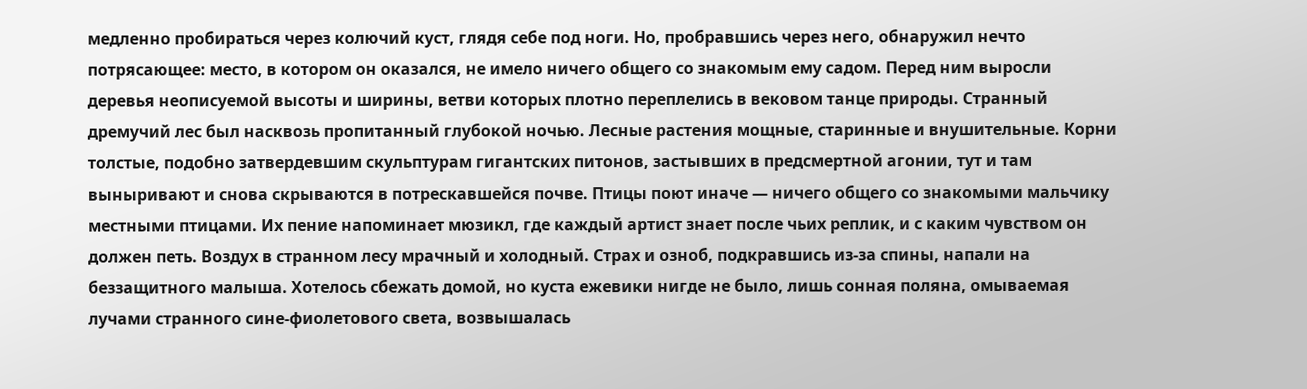медленно пробираться через колючий куст, глядя себе под ноги. Но, пробравшись через него, обнаружил нечто потрясающее: место, в котором он оказался, не имело ничего общего со знакомым ему садом. Перед ним выросли деревья неописуемой высоты и ширины, ветви которых плотно переплелись в вековом танце природы. Странный дремучий лес был насквозь пропитанный глубокой ночью. Лесные растения мощные, старинные и внушительные. Корни толстые, подобно затвердевшим скульптурам гигантских питонов, застывших в предсмертной агонии, тут и там выныривают и снова скрываются в потрескавшейся почве. Птицы поют иначе — ничего общего со знакомыми мальчику местными птицами. Их пение напоминает мюзикл, где каждый артист знает после чьих реплик, и с каким чувством он должен петь. Воздух в странном лесу мрачный и холодный. Страх и озноб, подкравшись из-за спины, напали на беззащитного малыша. Хотелось сбежать домой, но куста ежевики нигде не было, лишь сонная поляна, омываемая лучами странного сине-фиолетового света, возвышалась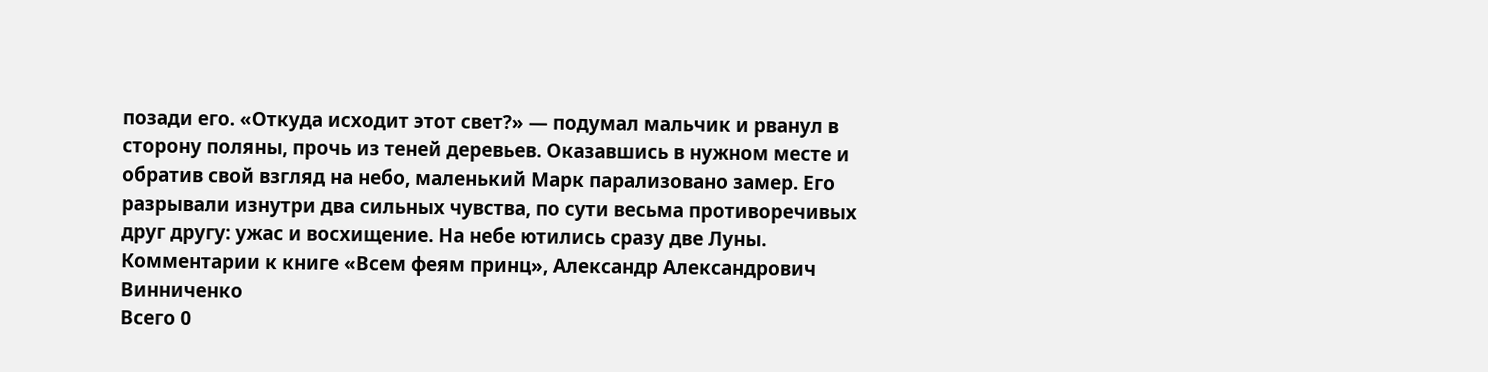позади его. «Откуда исходит этот свет?» — подумал мальчик и рванул в сторону поляны, прочь из теней деревьев. Оказавшись в нужном месте и обратив свой взгляд на небо, маленький Марк парализовано замер. Его разрывали изнутри два сильных чувства, по сути весьма противоречивых друг другу: ужас и восхищение. На небе ютились сразу две Луны.
Комментарии к книге «Всем феям принц», Александр Александрович Винниченко
Всего 0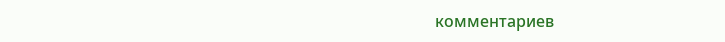комментариев